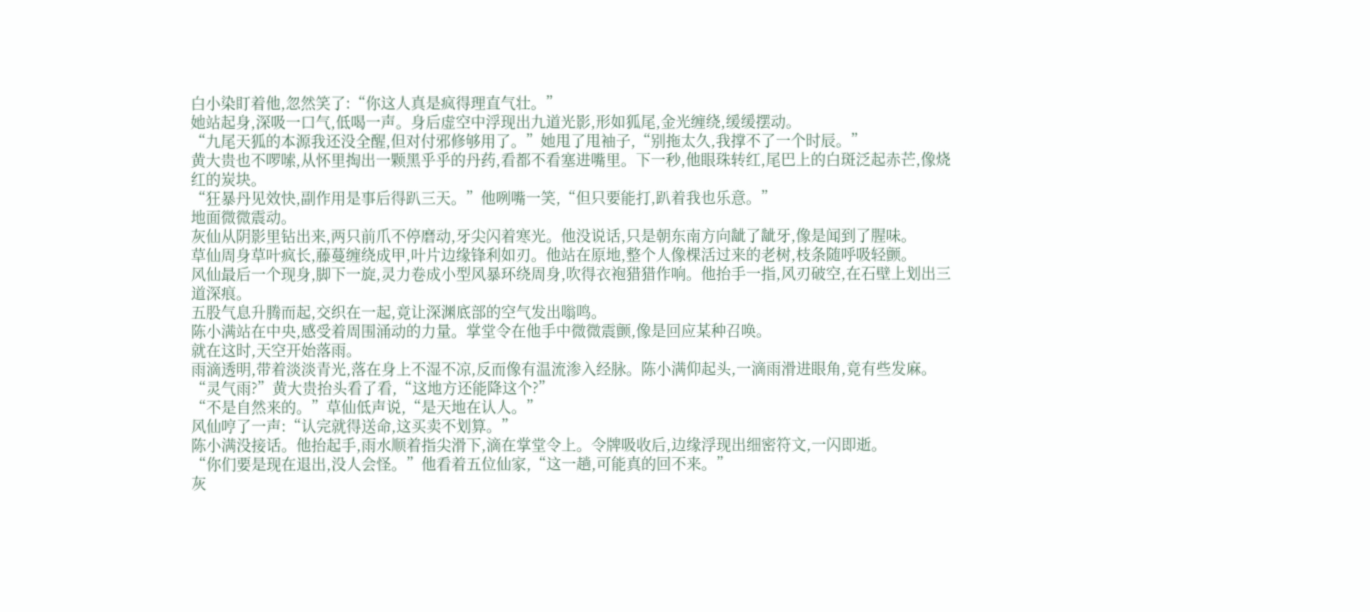白小染盯着他,忽然笑了:“你这人真是疯得理直气壮。”
她站起身,深吸一口气,低喝一声。身后虚空中浮现出九道光影,形如狐尾,金光缠绕,缓缓摆动。
“九尾天狐的本源我还没全醒,但对付邪修够用了。”她甩了甩袖子,“别拖太久,我撑不了一个时辰。”
黄大贵也不啰嗦,从怀里掏出一颗黑乎乎的丹药,看都不看塞进嘴里。下一秒,他眼珠转红,尾巴上的白斑泛起赤芒,像烧红的炭块。
“狂暴丹见效快,副作用是事后得趴三天。”他咧嘴一笑,“但只要能打,趴着我也乐意。”
地面微微震动。
灰仙从阴影里钻出来,两只前爪不停磨动,牙尖闪着寒光。他没说话,只是朝东南方向龇了龇牙,像是闻到了腥味。
草仙周身草叶疯长,藤蔓缠绕成甲,叶片边缘锋利如刃。他站在原地,整个人像棵活过来的老树,枝条随呼吸轻颤。
风仙最后一个现身,脚下一旋,灵力卷成小型风暴环绕周身,吹得衣袍猎猎作响。他抬手一指,风刃破空,在石壁上划出三道深痕。
五股气息升腾而起,交织在一起,竟让深渊底部的空气发出嗡鸣。
陈小满站在中央,感受着周围涌动的力量。掌堂令在他手中微微震颤,像是回应某种召唤。
就在这时,天空开始落雨。
雨滴透明,带着淡淡青光,落在身上不湿不凉,反而像有温流渗入经脉。陈小满仰起头,一滴雨滑进眼角,竟有些发麻。
“灵气雨?”黄大贵抬头看了看,“这地方还能降这个?”
“不是自然来的。”草仙低声说,“是天地在认人。”
风仙哼了一声:“认完就得送命,这买卖不划算。”
陈小满没接话。他抬起手,雨水顺着指尖滑下,滴在掌堂令上。令牌吸收后,边缘浮现出细密符文,一闪即逝。
“你们要是现在退出,没人会怪。”他看着五位仙家,“这一趟,可能真的回不来。”
灰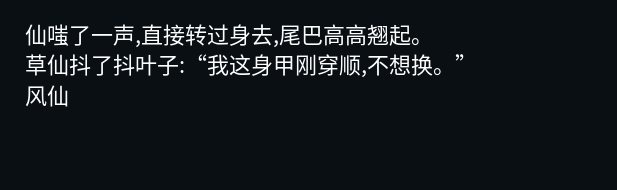仙嗤了一声,直接转过身去,尾巴高高翘起。
草仙抖了抖叶子:“我这身甲刚穿顺,不想换。”
风仙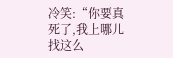冷笑:“你要真死了,我上哪儿找这么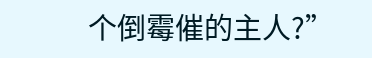个倒霉催的主人?”